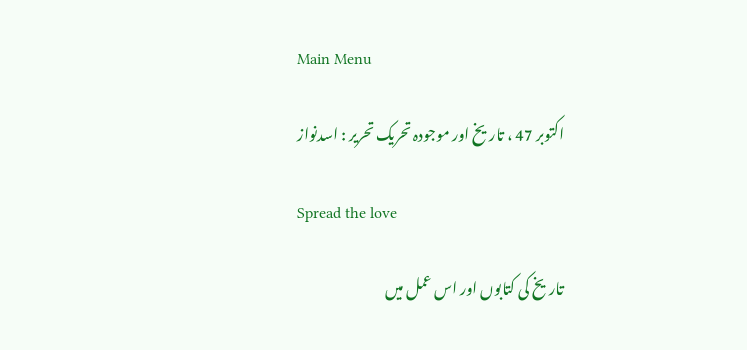Main Menu

اکتوبر 47 ، تاریخ اور موجودہ تحریک تحریر : اسدنواز

Spread the love

تاریخ کی کتابوں اور اس عمل میں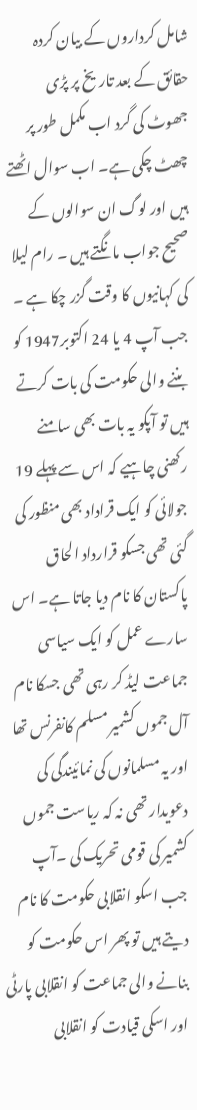شامل کرداروں کے بیان کردہ حقائق کے بعد تاریخ پر پڑی جھوٹ کی گرد اب مکمل طور پر چھٹ چکی ہے۔ اب سوال اٹھتے ہیں اور لوگ ان سوالوں کے صحیح جواب مانگتے ہیں ۔ رام لیلا کی کہانیوں کا وقت گزر چکا ہے ۔ جب آپ 4 یا 24 اکتوبر1947 کو بننے والی حکومت کی بات کرتے ہیں تو آپکو یہ بات بھی سامنے رکھنی چاہیے کہ اس سے پہلے 19 جولائی کو ایک قراداد بھی منظور کی گئی تھی جسکو قرارداد الحاق پاکستان کا نام دیا جاتا ہے۔ اس سارے عمل کو ایک سیاسی جماعت لیڈ کر رہی تھی جسکا نام آل جموں کشمیر مسلم کانفرنس تھا اور یہ مسلمانوں کی نمائیندگی کی دعویدار تھی نہ کہ ریاست جموں کشمیر کی قومی تحریک کی ۔آپ جب اسکو انقلابی حکومت کا نام دیتے ہیں تو پھر اس حکومت کو بنانے والی جماعت کو انقلابی پارٹی اور اسکی قیادت کو انقلابی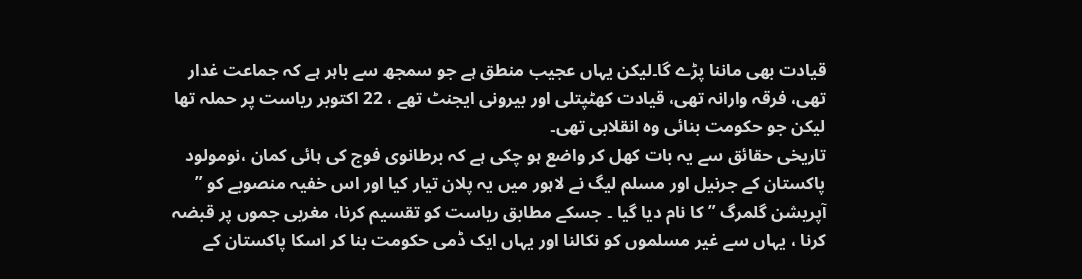قیادت بھی ماننا پڑے گا۔لیکن یہاں عجیب منطق ہے جو سمجھ سے باہر ہے کہ جماعت غدار تھی، فرقہ وارانہ تھی، قیادت کھٹپتلی اور بیرونی ایجنٹ تھے ، 22 اکتوبر ریاست پر حملہ تھا لیکن جو حکومت بنائی وہ انقلابی تھی۔
تاریخی حقائق سے یہ بات کھل کر واضع ہو چکی ہے کہ برطانوی فوج کی ہائی کمان ،نومولود پاکستان کے جرنیل اور مسلم لیگ نے لاہور میں یہ پلان تیار کیا اور اس خفیہ منصوبے کو ” آپریشن گلمرگ ” کا نام دیا گیا ۔ جسکے مطابق ریاست کو تقسیم کرنا، مغربی جموں پر قبضہ کرنا ، یہاں سے غیر مسلموں کو نکالنا اور یہاں ایک ڈمی حکومت بنا کر اسکا پاکستان کے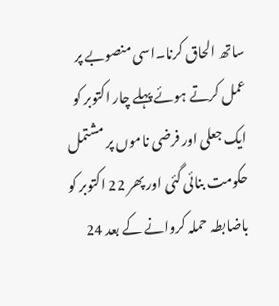ساتھ الحاق کرنا۔اسی منصوبے پر عمل کرتے ہوئے پہلے چار اکتوبر کو ایک جعلی اور فرضی ناموں پر مشتمل حکومت بنائی گئی اور پھر 22 اکتوبر کو باضابطہ حملہ کروانے کے بعد 24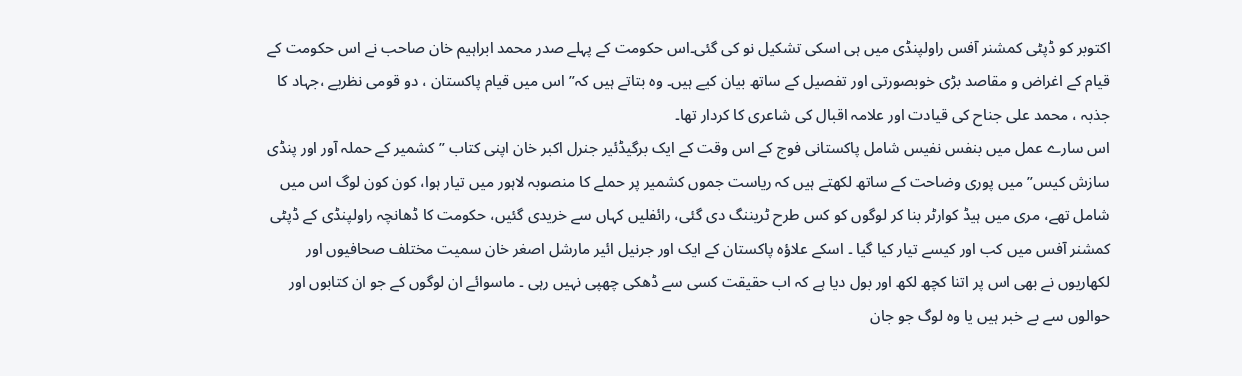اکتوبر کو ڈپٹی کمشنر آفس راولپنڈی میں ہی اسکی تشکیل نو کی گئی۔اس حکومت کے پہلے صدر محمد ابراہیم خان صاحب نے اس حکومت کے قیام کے اغراض و مقاصد بڑی خوبصورتی اور تفصیل کے ساتھ بیان کیے ہیں۔ وہ بتاتے ہیں کہ” اس میں قیام پاکستان ، دو قومی نظریے ،جہاد کا جذبہ ، محمد علی جناح کی قیادت اور علامہ اقبال کی شاعری کا کردار تھا۔
اس سارے عمل میں بنفس نفیس شامل پاکستانی فوج کے اس وقت کے ایک برگیڈئیر جنرل اکبر خان اپنی کتاب ” کشمیر کے حملہ آور اور پنڈی سازش کیس” میں پوری وضاحت کے ساتھ لکھتے ہیں کہ ریاست جموں کشمیر پر حملے کا منصوبہ لاہور میں تیار ہوا، کون کون لوگ اس میں شامل تھے، مری میں ہیڈ کوارٹر بنا کر لوگوں کو کس طرح ٹریننگ دی گئی، رائفلیں کہاں سے خریدی گئیں، حکومت کا ڈھانچہ راولپنڈی کے ڈپٹی کمشنر آفس میں کب اور کیسے تیار کیا گیا ۔ اسکے علاؤہ پاکستان کے ایک اور جرنیل ائیر مارشل اصغر خان سمیت مختلف صحافیوں اور لکھاریوں نے بھی اس پر اتنا کچھ لکھ اور بول دیا ہے کہ اب حقیقت کسی سے ڈھکی چھپی نہیں رہی ۔ ماسوائے ان لوگوں کے جو ان کتابوں اور حوالوں سے بے خبر ہیں یا وہ لوگ جو جان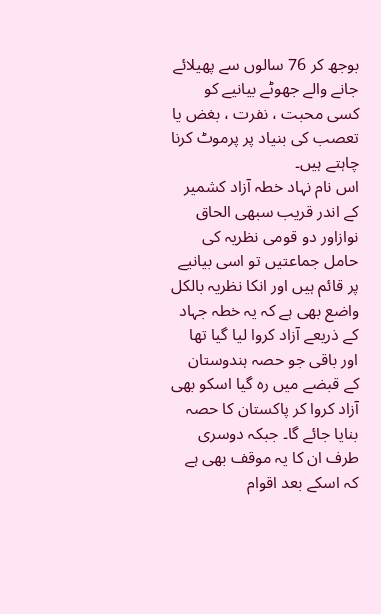بوجھ کر 76 سالوں سے پھیلائے جانے والے جھوٹے بیانیے کو کسی محبت ، نفرت ، بغض یا تعصب کی بنیاد پر پرموٹ کرنا چاہتے ہیں۔
اس نام نہاد خطہ آزاد کشمیر کے اندر قریب سبھی الحاق نوازاور دو قومی نظریہ کی حامل جماعتیں تو اسی بیانیے پر قائم ہیں اور انکا نظریہ بالکل واضع بھی ہے کہ یہ خطہ جہاد کے ذریعے آزاد کروا لیا گیا تھا اور باقی جو حصہ ہندوستان کے قبضے میں رہ گیا اسکو بھی آزاد کروا کر پاکستان کا حصہ بنایا جائے گا۔ جبکہ دوسری طرف ان کا یہ موقف بھی ہے کہ اسکے بعد اقوام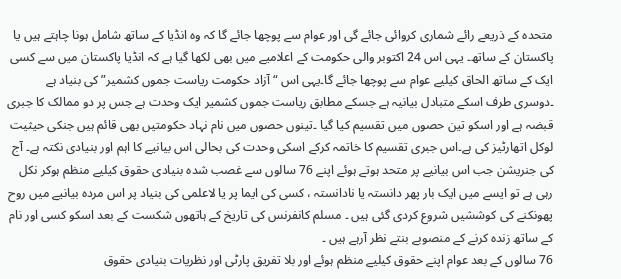متحدہ کے ذریعے رائے شماری کروائی جائے گی اور عوام سے پوچھا جائے گا کہ وہ انڈیا کے ساتھ شامل ہونا چاہتے ہیں یا پاکستان کے ساتھ۔ یہی اس 24 اکتوبر والی حکومت کے اعلامیے میں بھی لکھا گیا ہے کہ انڈیا پاکستان میں سے کسی ایک کے ساتھ الحاق کیلیے عوام سے پوچھا جائے گا۔یہی اس “آزاد حکومت ریاست جموں کشمیر” کی بنیاد ہے ۔دوسری طرف اسکے متبادل بیانیہ ہے جسکے مطابق ریاست جموں کشمیر ایک وحدت ہے جس پر دو ممالک کا جبری قبضہ ہے اور اسکو تین حصوں میں تقسیم کیا گیا ۔تینوں حصوں میں نام نہاد حکومتیں بھی قائم ہیں جنکی حیثیت لوکل اتھارٹیز کی ہے۔اس جبری تقسیم کا خاتمہ کرکے اسکی وحدت کی بحالی اس بیانیے کا اہم اور بنیادی نکتہ ہے۔ آج کی جنریشن جب اس بیانیے پر متحد ہوتے ہوئے اپنے 76 سالوں سے غصب شدہ بنیادی حقوق کیلیے منظم ہوکر نکل رہی ہے تو ایسے میں ایک بار پھر دانستہ یا نادانستہ ، کسی کی ایما پر یا لاعلمی کی بنیاد پر اس مردہ بیانیے میں روح پھونکنے کی کوششیں شروع کردی گئی ہیں ۔ مسلم کانفرنس کی تاریخ کے ہاتھوں شکست کے بعد اسکو کسی اور نام کے ساتھ زندہ کرنے کے منصوبے بنتے نظر آرہے ہیں ۔
76 سالوں کے بعد عوام اپنے حقوق کیلیے منظم ہوئے اور بلا تفریق پارٹی اور نظریات بنیادی حقوق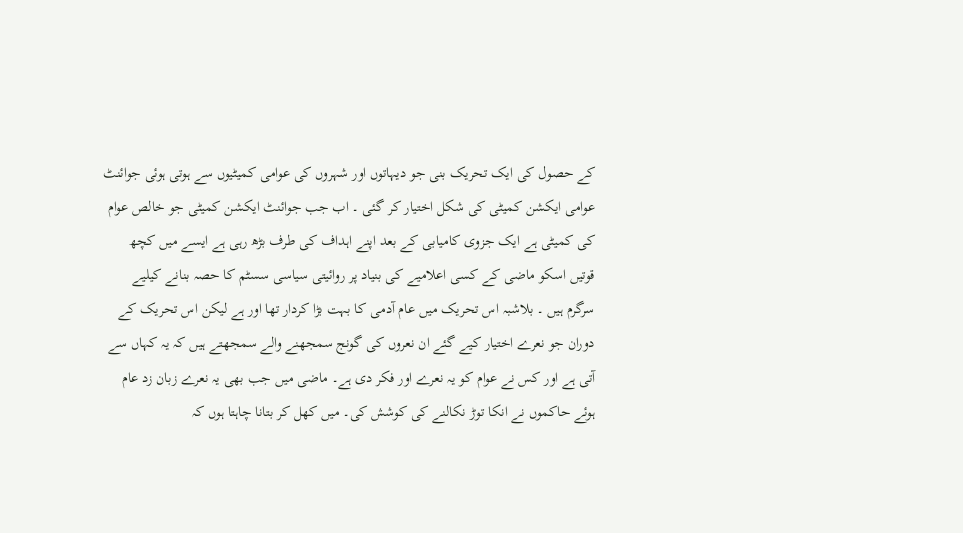کے حصول کی ایک تحریک بنی جو دیہاتوں اور شہروں کی عوامی کمیٹیوں سے ہوتی ہوئی جوائنٹ عوامی ایکشن کمیٹی کی شکل اختیار کر گئی ۔ اب جب جوائنٹ ایکشن کمیٹی جو خالص عوام کی کمیٹی ہے ایک جزوی کامیابی کے بعد اپنے اہداف کی طرف بڑھ رہی ہے ایسے میں کچھ قوتیں اسکو ماضی کے کسی اعلامیے کی بنیاد پر روائیتی سیاسی سسٹم کا حصہ بنانے کیلیے سرگرم ہیں ۔ بلاشبہ اس تحریک میں عام آدمی کا بہت بڑا کردار تھا اور ہے لیکن اس تحریک کے دوران جو نعرے اختیار کیے گئے ان نعروں کی گونج سمجھنے والے سمجھتے ہیں کہ یہ کہاں سے آتی ہے اور کس نے عوام کو یہ نعرے اور فکر دی ہے۔ ماضی میں جب بھی یہ نعرے زبان زد عام ہوئے حاکموں نے انکا توڑ نکالنے کی کوشش کی۔ میں کھل کر بتانا چاہتا ہوں کہ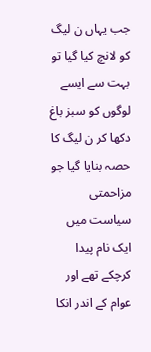جب یہاں ن لیگ کو لانچ کیا گیا تو بہت سے ایسے لوگوں کو سبز باغ دکھا کر ن لیگ کا حصہ بنایا گیا جو مزاحمتی سیاست میں ایک نام پیدا کرچکے تھے اور عوام کے اندر انکا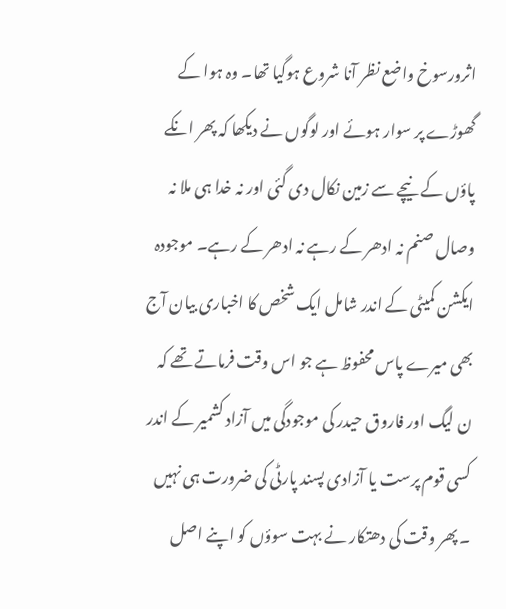اثرورسوخ واضع نظر آنا شروع ہوگیا تھا۔ وہ ہوا کے گھوڑے پر سوار ہوئے اور لوگوں نے دیکھا کہ پھر انکے پاؤں کے نیچے سے زمین نکال دی گئی اور نہ خدا ہی ملا نہ وصال صنم نہ ادھر کے رہے نہ ادھر کے رہے۔ موجودہ ایکشن کمیٹی کے اندر شامل ایک شخص کا اخباری بیان آج بھی میرے پاس محفوظ ہے جو اس وقت فرماتے تھے کہ ن لیگ اور فاروق حیدر کی موجودگی میں آزاد کشمیر کے اندر کسی قوم پرست یا آزادی پسند پارٹی کی ضرورت ہی نہیں ۔ پھر وقت کی دھتکار نے بہت سوؤں کو اپنے اصل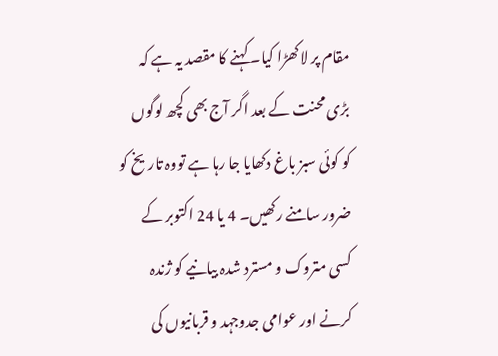مقام پر لاکھڑا کیا۔ کہنے کا مقصد یہ ہے کہ بڑی محنت کے بعد اگر آج بھی کچھ لوگوں کو کوئی سبز باغ دکھایا جا رہا ہے تووہ تاریخ کو ضرور سامنے رکھیں۔ 4 یا 24 اکتوبر کے کسی متروک و مسترد شدہ بیانیے کو ژندہ کرنے اور عوامی جدوجہد و قربانیوں کی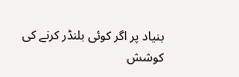بنیاد پر اگر کوئی بلنڈر کرنے کی کوشش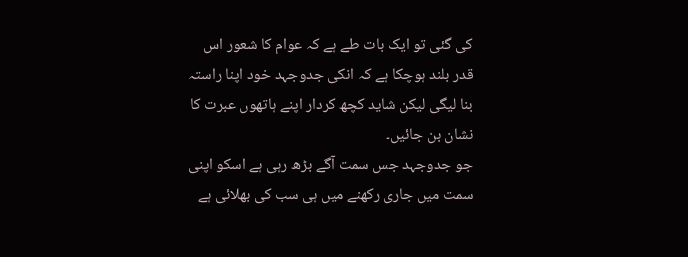کی گئی تو ایک بات طے ہے کہ عوام کا شعور اس قدر بلند ہوچکا ہے کہ انکی جدوجہد خود اپنا راستہ بنا لیگی لیکن شاید کچھ کردار اپنے ہاتھوں عبرت کا نشان بن جائیں۔
جو جدوجہد جس سمت آگے بڑھ رہی ہے اسکو اپنی سمت میں جاری رکھنے میں ہی سب کی بھلائی ہے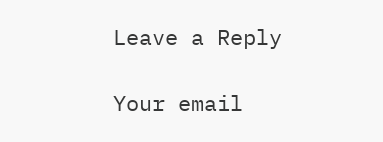Leave a Reply

Your email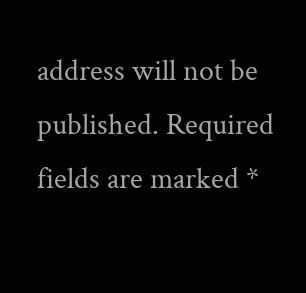address will not be published. Required fields are marked *